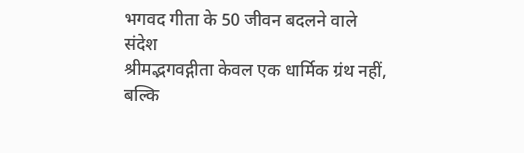भगवद गीता के 50 जीवन बदलने वाले संदेश
श्रीमद्भगवद्गीता केवल एक धार्मिक ग्रंथ नहीं, बल्कि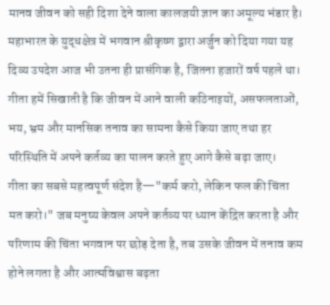मानव जीवन को सही दिशा देने वाला कालजयी ज्ञान का अमूल्य भंडार है। महाभारत के युद्धक्षेत्र में भगवान श्रीकृष्ण द्वारा अर्जुन को दिया गया यह दिव्य उपदेश आज भी उतना ही प्रासंगिक है, जितना हजारों वर्ष पहले था। गीता हमें सिखाती है कि जीवन में आने वाली कठिनाइयों, असफलताओं, भय, भ्रम और मानसिक तनाव का सामना कैसे किया जाए तथा हर परिस्थिति में अपने कर्तव्य का पालन करते हुए आगे कैसे बढ़ा जाए।
गीता का सबसे महत्वपूर्ण संदेश है—"कर्म करो, लेकिन फल की चिंता मत करो।" जब मनुष्य केवल अपने कर्तव्य पर ध्यान केंद्रित करता है और परिणाम की चिंता भगवान पर छोड़ देता है, तब उसके जीवन में तनाव कम होने लगता है और आत्मविश्वास बढ़ता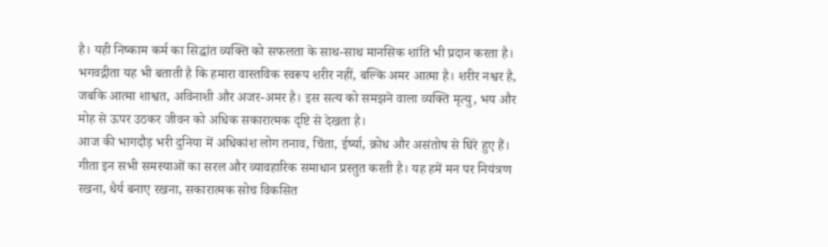है। यही निष्काम कर्म का सिद्धांत व्यक्ति को सफलता के साथ-साथ मानसिक शांति भी प्रदान करता है।
भगवद्गीता यह भी बताती है कि हमारा वास्तविक स्वरूप शरीर नहीं, बल्कि अमर आत्मा है। शरीर नश्वर है, जबकि आत्मा शाश्वत, अविनाशी और अजर-अमर है। इस सत्य को समझने वाला व्यक्ति मृत्यु, भय और मोह से ऊपर उठकर जीवन को अधिक सकारात्मक दृष्टि से देखता है।
आज की भागदौड़ भरी दुनिया में अधिकांश लोग तनाव, चिंता, ईर्ष्या, क्रोध और असंतोष से घिरे हुए हैं। गीता इन सभी समस्याओं का सरल और व्यावहारिक समाधान प्रस्तुत करती है। यह हमें मन पर नियंत्रण रखना, धैर्य बनाए रखना, सकारात्मक सोच विकसित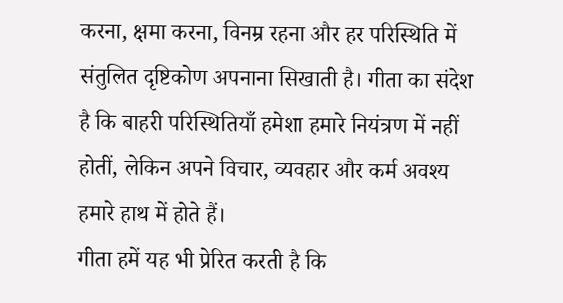करना, क्षमा करना, विनम्र रहना और हर परिस्थिति में संतुलित दृष्टिकोण अपनाना सिखाती है। गीता का संदेश है कि बाहरी परिस्थितियाँ हमेशा हमारे नियंत्रण में नहीं होतीं, लेकिन अपने विचार, व्यवहार और कर्म अवश्य हमारे हाथ में होते हैं।
गीता हमें यह भी प्रेरित करती है कि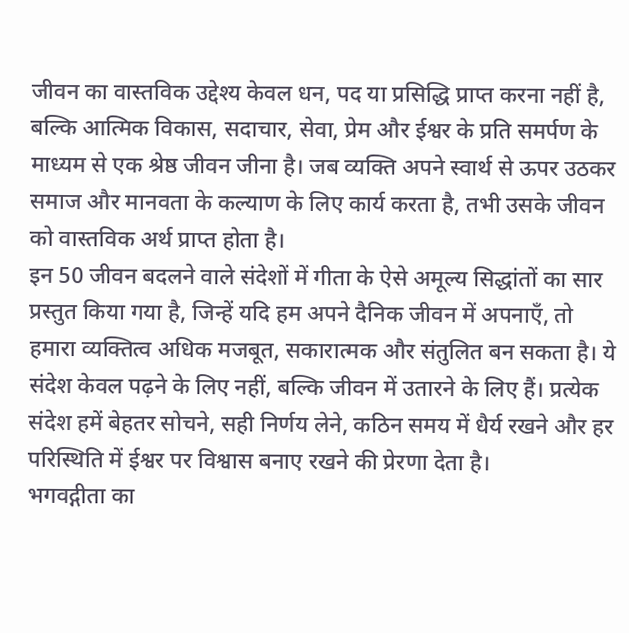जीवन का वास्तविक उद्देश्य केवल धन, पद या प्रसिद्धि प्राप्त करना नहीं है, बल्कि आत्मिक विकास, सदाचार, सेवा, प्रेम और ईश्वर के प्रति समर्पण के माध्यम से एक श्रेष्ठ जीवन जीना है। जब व्यक्ति अपने स्वार्थ से ऊपर उठकर समाज और मानवता के कल्याण के लिए कार्य करता है, तभी उसके जीवन को वास्तविक अर्थ प्राप्त होता है।
इन 50 जीवन बदलने वाले संदेशों में गीता के ऐसे अमूल्य सिद्धांतों का सार प्रस्तुत किया गया है, जिन्हें यदि हम अपने दैनिक जीवन में अपनाएँ, तो हमारा व्यक्तित्व अधिक मजबूत, सकारात्मक और संतुलित बन सकता है। ये संदेश केवल पढ़ने के लिए नहीं, बल्कि जीवन में उतारने के लिए हैं। प्रत्येक संदेश हमें बेहतर सोचने, सही निर्णय लेने, कठिन समय में धैर्य रखने और हर परिस्थिति में ईश्वर पर विश्वास बनाए रखने की प्रेरणा देता है।
भगवद्गीता का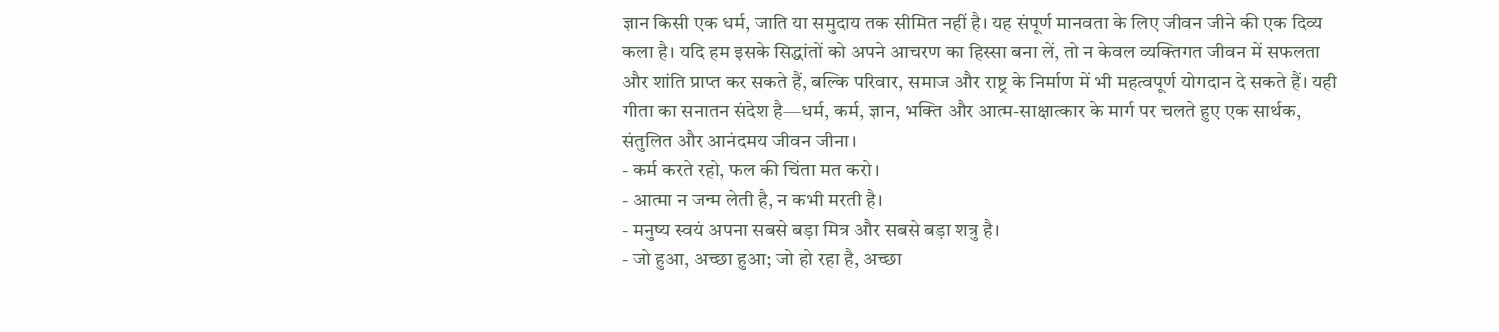ज्ञान किसी एक धर्म, जाति या समुदाय तक सीमित नहीं है। यह संपूर्ण मानवता के लिए जीवन जीने की एक दिव्य कला है। यदि हम इसके सिद्धांतों को अपने आचरण का हिस्सा बना लें, तो न केवल व्यक्तिगत जीवन में सफलता और शांति प्राप्त कर सकते हैं, बल्कि परिवार, समाज और राष्ट्र के निर्माण में भी महत्वपूर्ण योगदान दे सकते हैं। यही गीता का सनातन संदेश है—धर्म, कर्म, ज्ञान, भक्ति और आत्म-साक्षात्कार के मार्ग पर चलते हुए एक सार्थक, संतुलित और आनंदमय जीवन जीना।
- कर्म करते रहो, फल की चिंता मत करो।
- आत्मा न जन्म लेती है, न कभी मरती है।
- मनुष्य स्वयं अपना सबसे बड़ा मित्र और सबसे बड़ा शत्रु है।
- जो हुआ, अच्छा हुआ; जो हो रहा है, अच्छा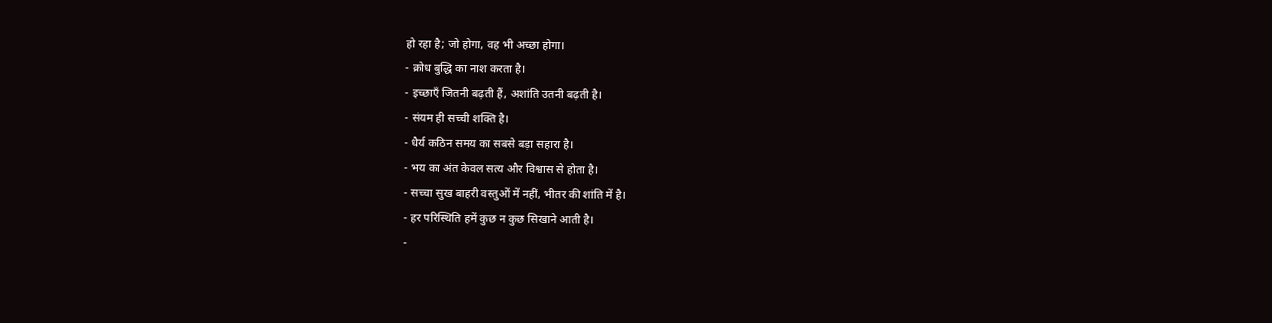हो रहा है; जो होगा, वह भी अच्छा होगा।
- क्रोध बुद्धि का नाश करता है।
- इच्छाएँ जितनी बढ़ती हैं, अशांति उतनी बढ़ती है।
- संयम ही सच्ची शक्ति है।
- धैर्य कठिन समय का सबसे बड़ा सहारा है।
- भय का अंत केवल सत्य और विश्वास से होता है।
- सच्चा सुख बाहरी वस्तुओं में नहीं, भीतर की शांति में है।
- हर परिस्थिति हमें कुछ न कुछ सिखाने आती है।
-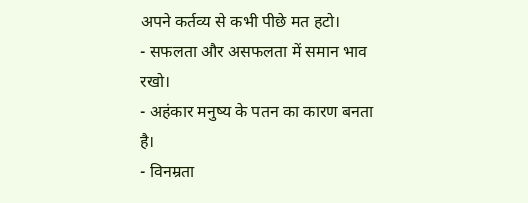अपने कर्तव्य से कभी पीछे मत हटो।
- सफलता और असफलता में समान भाव रखो।
- अहंकार मनुष्य के पतन का कारण बनता है।
- विनम्रता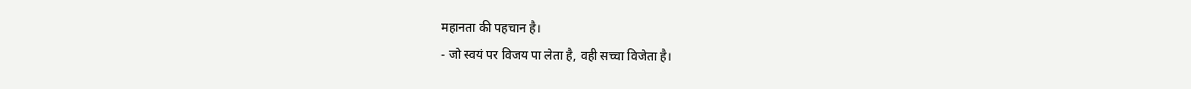महानता की पहचान है।
- जो स्वयं पर विजय पा लेता है, वही सच्चा विजेता है।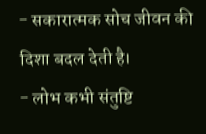- सकारात्मक सोच जीवन की दिशा बदल देती है।
- लोभ कभी संतुष्टि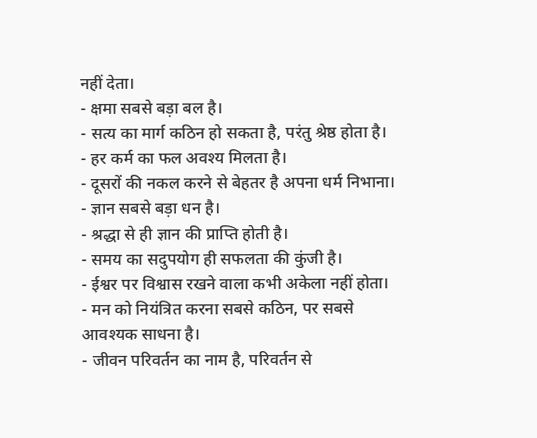नहीं देता।
- क्षमा सबसे बड़ा बल है।
- सत्य का मार्ग कठिन हो सकता है, परंतु श्रेष्ठ होता है।
- हर कर्म का फल अवश्य मिलता है।
- दूसरों की नकल करने से बेहतर है अपना धर्म निभाना।
- ज्ञान सबसे बड़ा धन है।
- श्रद्धा से ही ज्ञान की प्राप्ति होती है।
- समय का सदुपयोग ही सफलता की कुंजी है।
- ईश्वर पर विश्वास रखने वाला कभी अकेला नहीं होता।
- मन को नियंत्रित करना सबसे कठिन, पर सबसे आवश्यक साधना है।
- जीवन परिवर्तन का नाम है, परिवर्तन से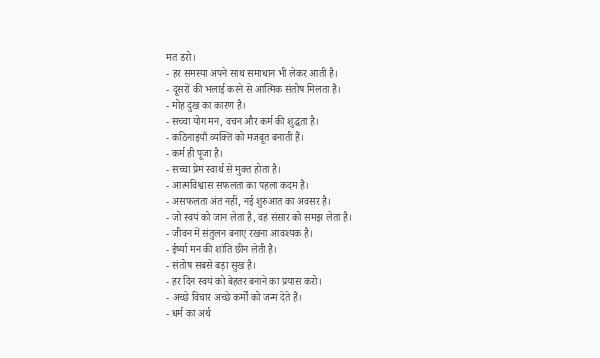मत डरो।
- हर समस्या अपने साथ समाधान भी लेकर आती है।
- दूसरों की भलाई करने से आत्मिक संतोष मिलता है।
- मोह दुख का कारण है।
- सच्चा योग मन, वचन और कर्म की शुद्धता है।
- कठिनाइयाँ व्यक्ति को मजबूत बनाती हैं।
- कर्म ही पूजा है।
- सच्चा प्रेम स्वार्थ से मुक्त होता है।
- आत्मविश्वास सफलता का पहला कदम है।
- असफलता अंत नहीं, नई शुरुआत का अवसर है।
- जो स्वयं को जान लेता है, वह संसार को समझ लेता है।
- जीवन में संतुलन बनाए रखना आवश्यक है।
- ईर्ष्या मन की शांति छीन लेती है।
- संतोष सबसे बड़ा सुख है।
- हर दिन स्वयं को बेहतर बनाने का प्रयास करो।
- अच्छे विचार अच्छे कर्मों को जन्म देते हैं।
- धर्म का अर्थ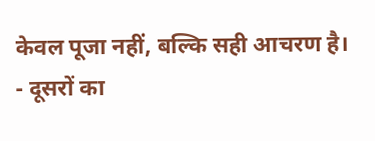केवल पूजा नहीं, बल्कि सही आचरण है।
- दूसरों का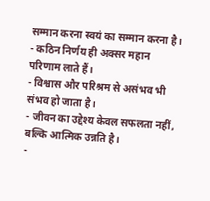सम्मान करना स्वयं का सम्मान करना है।
- कठिन निर्णय ही अक्सर महान परिणाम लाते हैं।
- विश्वास और परिश्रम से असंभव भी संभव हो जाता है।
- जीवन का उद्देश्य केवल सफलता नहीं, बल्कि आत्मिक उन्नति है।
-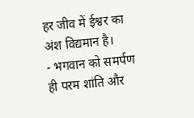हर जीव में ईश्वर का अंश विद्यमान है।
- भगवान को समर्पण ही परम शांति और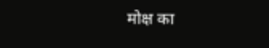मोक्ष का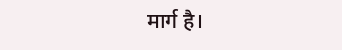मार्ग है।